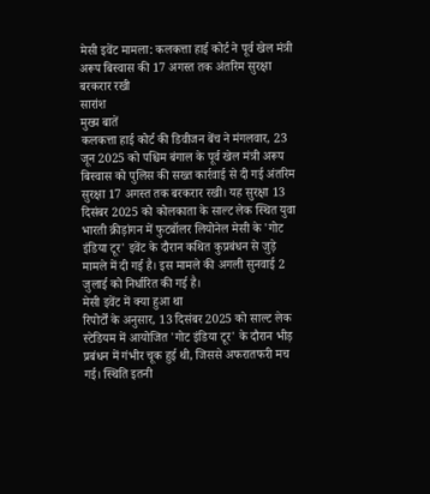मेसी इवेंट मामला: कलकत्ता हाई कोर्ट ने पूर्व खेल मंत्री अरूप बिस्वास की 17 अगस्त तक अंतरिम सुरक्षा बरकरार रखी
सारांश
मुख्य बातें
कलकत्ता हाई कोर्ट की डिवीजन बेंच ने मंगलवार, 23 जून 2025 को पश्चिम बंगाल के पूर्व खेल मंत्री अरूप बिस्वास को पुलिस की सख्त कार्रवाई से दी गई अंतरिम सुरक्षा 17 अगस्त तक बरकरार रखी। यह सुरक्षा 13 दिसंबर 2025 को कोलकाता के साल्ट लेक स्थित युवा भारती क्रीड़ांगन में फुटबॉलर लियोनेल मेसी के 'गोट इंडिया टूर' इवेंट के दौरान कथित कुप्रबंधन से जुड़े मामले में दी गई है। इस मामले की अगली सुनवाई 2 जुलाई को निर्धारित की गई है।
मेसी इवेंट में क्या हुआ था
रिपोर्टों के अनुसार, 13 दिसंबर 2025 को साल्ट लेक स्टेडियम में आयोजित 'गोट इंडिया टूर' के दौरान भीड़ प्रबंधन में गंभीर चूक हुई थी, जिससे अफरातफरी मच गई। स्थिति इतनी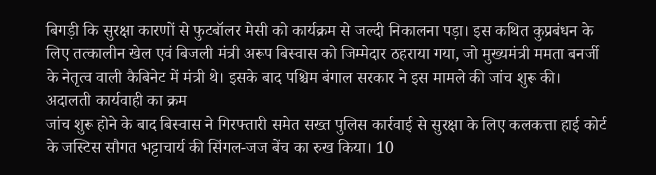बिगड़ी कि सुरक्षा कारणों से फुटबॉलर मेसी को कार्यक्रम से जल्दी निकालना पड़ा। इस कथित कुप्रबंधन के लिए तत्कालीन खेल एवं बिजली मंत्री अरूप बिस्वास को जिम्मेदार ठहराया गया, जो मुख्यमंत्री ममता बनर्जी के नेतृत्व वाली कैबिनेट में मंत्री थे। इसके बाद पश्चिम बंगाल सरकार ने इस मामले की जांच शुरू की।
अदालती कार्यवाही का क्रम
जांच शुरू होने के बाद बिस्वास ने गिरफ्तारी समेत सख्त पुलिस कार्रवाई से सुरक्षा के लिए कलकत्ता हाई कोर्ट के जस्टिस सौगत भट्टाचार्य की सिंगल-जज बेंच का रुख किया। 10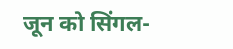जून को सिंगल-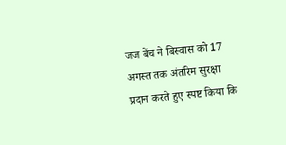जज बेंच ने बिस्वास को 17 अगस्त तक अंतरिम सुरक्षा प्रदान करते हुए स्पष्ट किया कि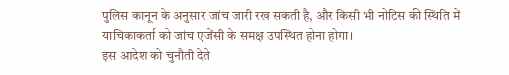पुलिस कानून के अनुसार जांच जारी रख सकती है, और किसी भी नोटिस की स्थिति में याचिकाकर्ता को जांच एजेंसी के समक्ष उपस्थित होना होगा।
इस आदेश को चुनौती देते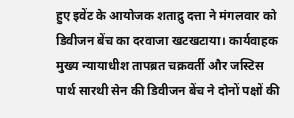हुए इवेंट के आयोजक शताद्रु दत्ता ने मंगलवार को डिवीजन बेंच का दरवाजा खटखटाया। कार्यवाहक मुख्य न्यायाधीश तापब्रत चक्रवर्ती और जस्टिस पार्थ सारथी सेन की डिवीजन बेंच ने दोनों पक्षों की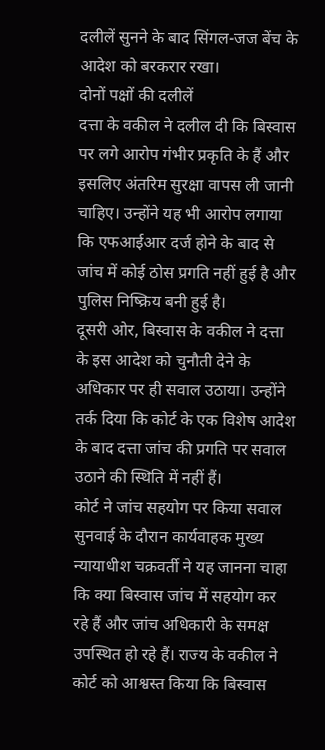दलीलें सुनने के बाद सिंगल-जज बेंच के आदेश को बरकरार रखा।
दोनों पक्षों की दलीलें
दत्ता के वकील ने दलील दी कि बिस्वास पर लगे आरोप गंभीर प्रकृति के हैं और इसलिए अंतरिम सुरक्षा वापस ली जानी चाहिए। उन्होंने यह भी आरोप लगाया कि एफआईआर दर्ज होने के बाद से जांच में कोई ठोस प्रगति नहीं हुई है और पुलिस निष्क्रिय बनी हुई है।
दूसरी ओर, बिस्वास के वकील ने दत्ता के इस आदेश को चुनौती देने के अधिकार पर ही सवाल उठाया। उन्होंने तर्क दिया कि कोर्ट के एक विशेष आदेश के बाद दत्ता जांच की प्रगति पर सवाल उठाने की स्थिति में नहीं हैं।
कोर्ट ने जांच सहयोग पर किया सवाल
सुनवाई के दौरान कार्यवाहक मुख्य न्यायाधीश चक्रवर्ती ने यह जानना चाहा कि क्या बिस्वास जांच में सहयोग कर रहे हैं और जांच अधिकारी के समक्ष उपस्थित हो रहे हैं। राज्य के वकील ने कोर्ट को आश्वस्त किया कि बिस्वास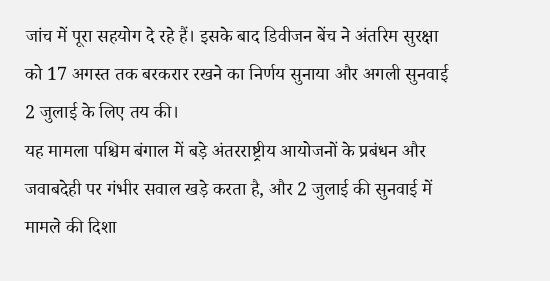जांच में पूरा सहयोग दे रहे हैं। इसके बाद डिवीजन बेंच ने अंतरिम सुरक्षा को 17 अगस्त तक बरकरार रखने का निर्णय सुनाया और अगली सुनवाई 2 जुलाई के लिए तय की।
यह मामला पश्चिम बंगाल में बड़े अंतरराष्ट्रीय आयोजनों के प्रबंधन और जवाबदेही पर गंभीर सवाल खड़े करता है, और 2 जुलाई की सुनवाई में मामले की दिशा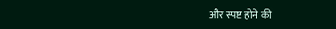और स्पष्ट होने की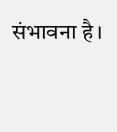संभावना है।